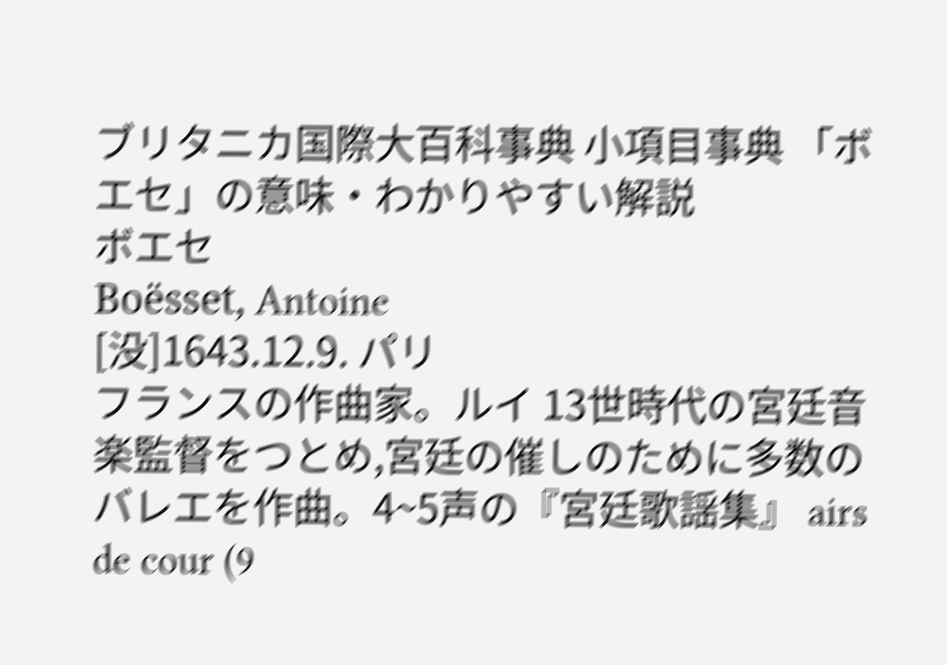ブリタニカ国際大百科事典 小項目事典 「ボエセ」の意味・わかりやすい解説
ボエセ
Boësset, Antoine
[没]1643.12.9. パリ
フランスの作曲家。ルイ 13世時代の宮廷音楽監督をつとめ,宮廷の催しのために多数のバレエを作曲。4~5声の『宮廷歌謡集』 airs de cour (9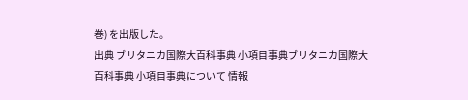巻) を出版した。
出典 ブリタニカ国際大百科事典 小項目事典ブリタニカ国際大百科事典 小項目事典について 情報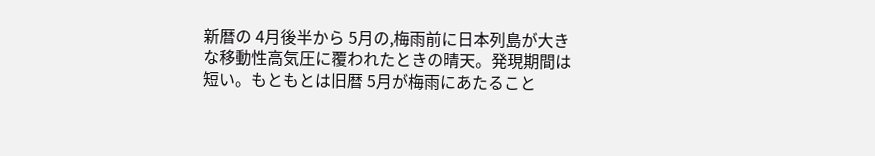新暦の 4月後半から 5月の,梅雨前に日本列島が大きな移動性高気圧に覆われたときの晴天。発現期間は短い。もともとは旧暦 5月が梅雨にあたること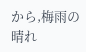から,梅雨の晴れ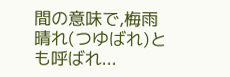間の意味で,梅雨晴れ(つゆばれ)とも呼ばれ...